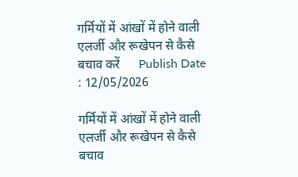गर्मियों में आंखों में होने वाली एलर्जी और रूखेपन से कैसे बचाव करें      Publish Date : 12/05/2026

गर्मियों में आंखों में होने वाली एलर्जी और रूखेपन से कैसे बचाव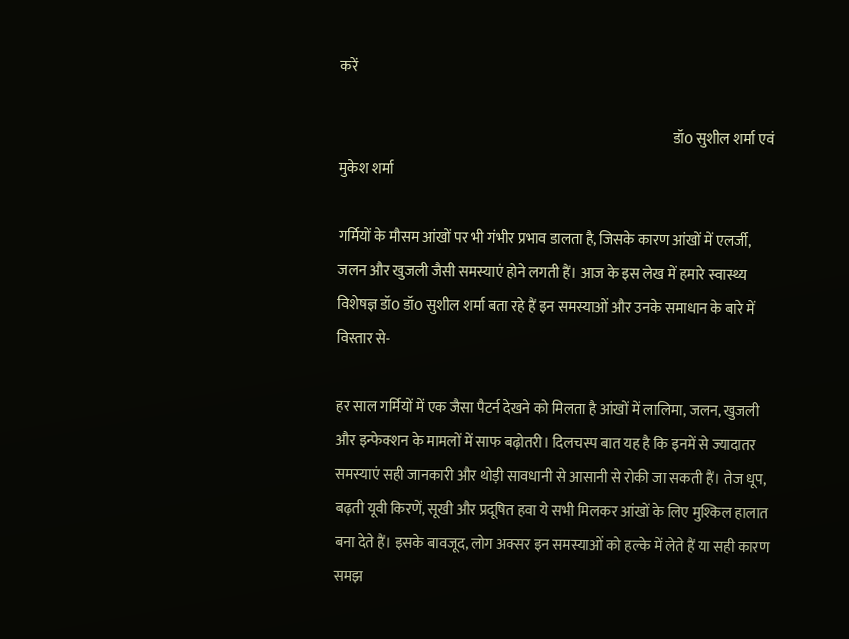करें

                                                                                                                     डॉ0 सुशील शर्मा एवं मुकेश शर्मा

गर्मियों के मौसम आंखों पर भी गंभीर प्रभाव डालता है, जिसके कारण आंखों में एलर्जी, जलन और खुजली जैसी समस्याएं होने लगती हैं। आज के इस लेख में हमारे स्वास्थ्य विशेषज्ञ डॉ0 डॉ0 सुशील शर्मा बता रहे हैं इन समस्याओं और उनके समाधान के बारे में विस्तार से-

हर साल गर्मियों में एक जैसा पैटर्न देखने को मिलता है आंखों में लालिमा, जलन, खुजली और इन्फेक्शन के मामलों में साफ बढ़ोतरी। दिलचस्प बात यह है कि इनमें से ज्यादातर समस्याएं सही जानकारी और थोड़ी सावधानी से आसानी से रोकी जा सकती हैं। तेज धूप, बढ़ती यूवी किरणें, सूखी और प्रदूषित हवा ये सभी मिलकर आंखों के लिए मुश्किल हालात बना देते हैं। इसके बावजूद, लोग अक्सर इन समस्याओं को हल्के में लेते हैं या सही कारण समझ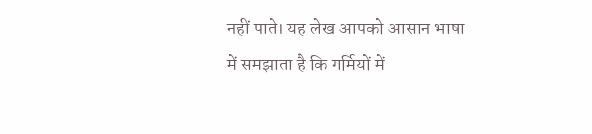नहीं पाते। यह लेख आपको आसान भाषा में समझाता है कि गर्मियों में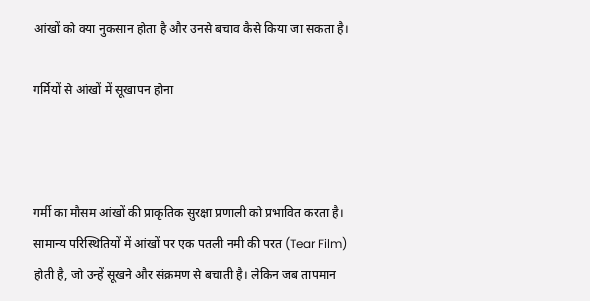आंखों को क्या नुकसान होता है और उनसे बचाव कैसे किया जा सकता है।

गर्मियों से आंखों में सूखापन होना



गर्मी का मौसम आंखों की प्राकृतिक सुरक्षा प्रणाली को प्रभावित करता है। सामान्य परिस्थितियों में आंखों पर एक पतली नमी की परत (Tear Film) होती है, जो उन्हें सूखने और संक्रमण से बचाती है। लेकिन जब तापमान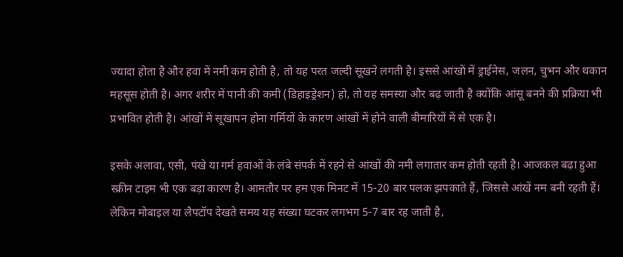ज्यादा होता है और हवा में नमी कम होती है, तो यह परत जल्दी सूखने लगती है। इससे आंखों में ड्राईनेस, जलन, चुभन और थकान महसूस होती है। अगर शरीर में पानी की कमी (डिहाइड्रेशन) हो, तो यह समस्या और बढ़ जाती है क्योंकि आंसू बनने की प्रक्रिया भी प्रभावित होती है। आंखों में सूखापन होना गर्मियों के कारण आंखों में होने वाली बीमारियों में से एक है।

इसके अलावा, एसी, पंखे या गर्म हवाओं के लंबे संपर्क में रहने से आंखों की नमी लगातार कम होती रहती है। आजकल बढ़ा हुआ स्क्रीन टाइम भी एक बड़ा कारण है। आमतौर पर हम एक मिनट में 15-20 बार पलक झपकाते हैं, जिससे आंखें नम बनी रहती हैं। लेकिन मोबाइल या लैपटॉप देखते समय यह संख्या घटकर लगभग 5-7 बार रह जाती है,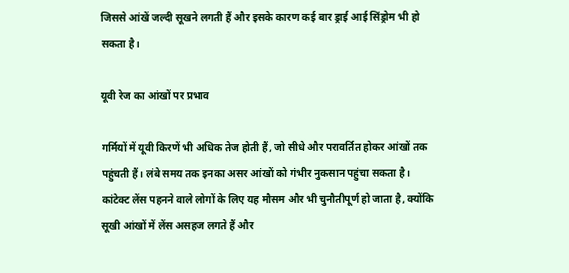जिससे आंखें जल्दी सूखने लगती हैं और इसके कारण कई बार ड्राई आई सिंड्रोम भी हो सकता है।

यूवी रेज का आंखों पर प्रभाव

गर्मियों में यूवी किरणें भी अधिक तेज होती हैं, जो सीधे और परावर्तित होकर आंखों तक पहुंचती हैं। लंबे समय तक इनका असर आंखों को गंभीर नुकसान पहुंचा सकता है। कांटेक्ट लेंस पहनने वाले लोगों के लिए यह मौसम और भी चुनौतीपूर्ण हो जाता है, क्योंकि सूखी आंखों में लेंस असहज लगते हैं और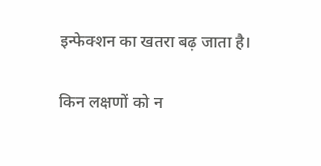इन्फेक्शन का खतरा बढ़ जाता है।

किन लक्षणों को न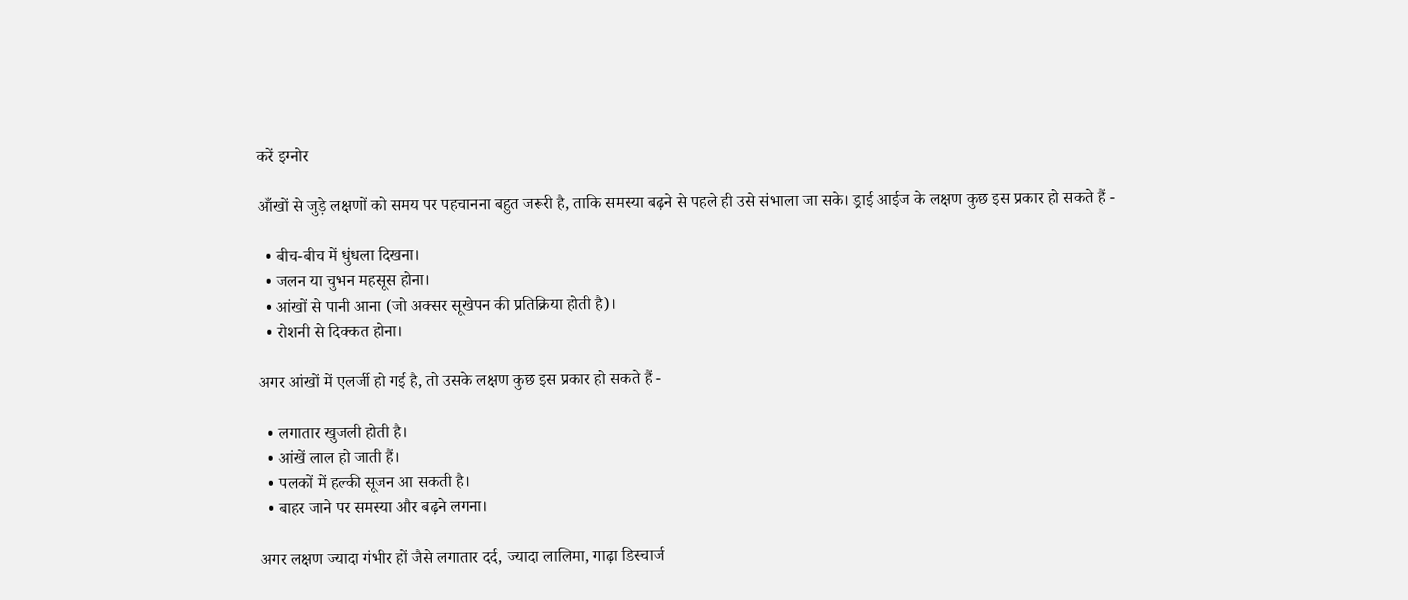करें इग्नोर

आँखों से जुड़े लक्षणों को समय पर पहचानना बहुत जरूरी है, ताकि समस्या बढ़ने से पहले ही उसे संभाला जा सके। ड्राई आईज के लक्षण कुछ इस प्रकार हो सकते हैं -

  • बीच-बीच में धुंधला दिखना।
  • जलन या चुभन महसूस होना।
  • आंखों से पानी आना (जो अक्सर सूखेपन की प्रतिक्रिया होती है)।
  • रोशनी से दिक्कत होना।

अगर आंखों में एलर्जी हो गई है, तो उसके लक्षण कुछ इस प्रकार हो सकते हैं -

  • लगातार खुजली होती है।
  • आंखें लाल हो जाती हैं।
  • पलकों में हल्की सूजन आ सकती है।
  • बाहर जाने पर समस्या और बढ़ने लगना।

अगर लक्षण ज्यादा गंभीर हों जैसे लगातार दर्द, ज्यादा लालिमा, गाढ़ा डिस्चार्ज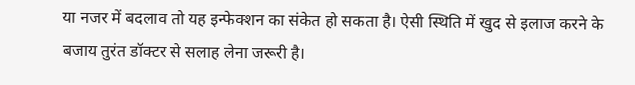या नजर में बदलाव तो यह इन्फेक्शन का संकेत हो सकता है। ऐसी स्थिति में खुद से इलाज करने के बजाय तुरंत डॉक्टर से सलाह लेना जरूरी है।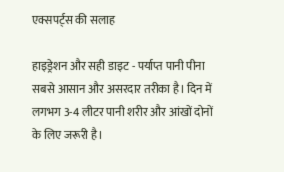एक्सपर्ट्स की सलाह

हाइड्रेशन और सही डाइट - पर्याप्त पानी पीना सबसे आसान और असरदार तरीका है। दिन में लगभग 3-4 लीटर पानी शरीर और आंखों दोनों के लिए जरूरी है।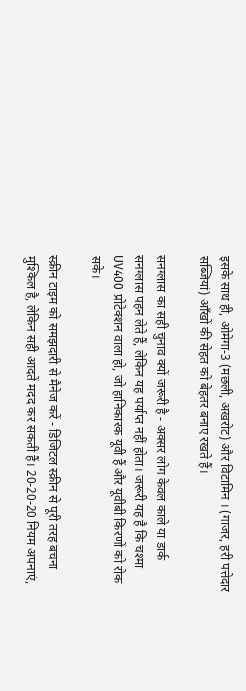इसके साथ ही, ओमेगा-3 (मछली, अखरोट) और विटामिन । (गाजर, हरी पत्तेदार सब्जियां) आँखों की सेहत को बेहतर बनाए रखते हैं।

सनग्लास का सही चुनाव क्यों जरूरी है - अक्सर लोग केवल काले या डार्क सनग्लास पहन लेते हैं, लेकिन यह पर्याप्त नहीं होता। जरूरी यह है कि चश्मा UV400 प्रोटेक्शन वाला हो, जो हानिकारक यूवी हैं और यूवीबी किरणों को रोक सके।

स्क्रीन टाइम को समझदारी से मैनेज करें - डिजिटल स्क्रीन से पूरी तरह बचना मुश्किल है, लेकिन सही आदतें मदद कर सकती हैं। 20-20-20 नियम अपनाएं,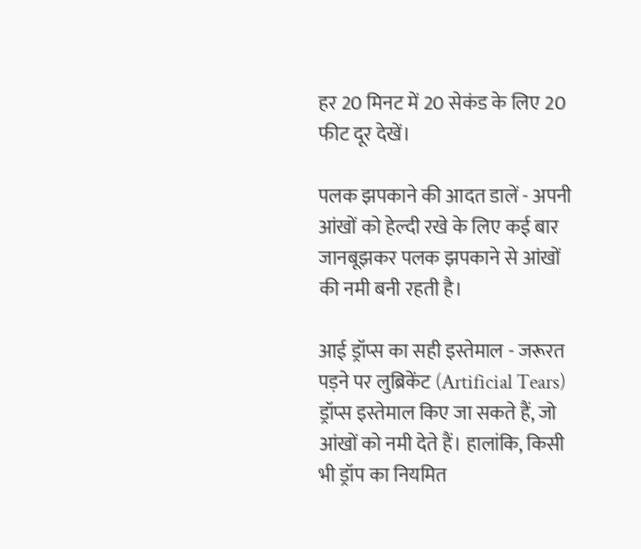हर 20 मिनट में 20 सेकंड के लिए 20 फीट दूर देखें।

पलक झपकाने की आदत डालें - अपनी आंखों को हेल्दी रखे के लिए कई बार जानबूझकर पलक झपकाने से आंखों की नमी बनी रहती है।

आई ड्रॉप्स का सही इस्तेमाल - जरूरत पड़ने पर लुब्रिकेंट (Artificial Tears) ड्रॉप्स इस्तेमाल किए जा सकते हैं, जो आंखों को नमी देते हैं। हालांकि, किसी भी ड्रॉप का नियमित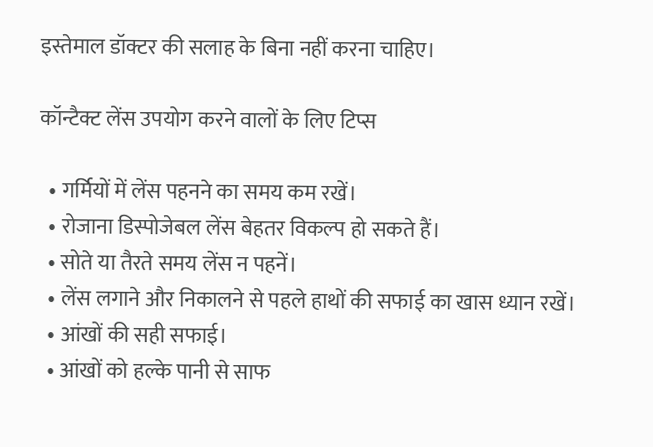इस्तेमाल डॉक्टर की सलाह के बिना नहीं करना चाहिए।

कॉन्टैक्ट लेंस उपयोग करने वालों के लिए टिप्स

  • गर्मियों में लेंस पहनने का समय कम रखें।
  • रोजाना डिस्पोजेबल लेंस बेहतर विकल्प हो सकते हैं।
  • सोते या तैरते समय लेंस न पहनें।
  • लेंस लगाने और निकालने से पहले हाथों की सफाई का खास ध्यान रखें।
  • आंखों की सही सफाई।
  • आंखों को हल्के पानी से साफ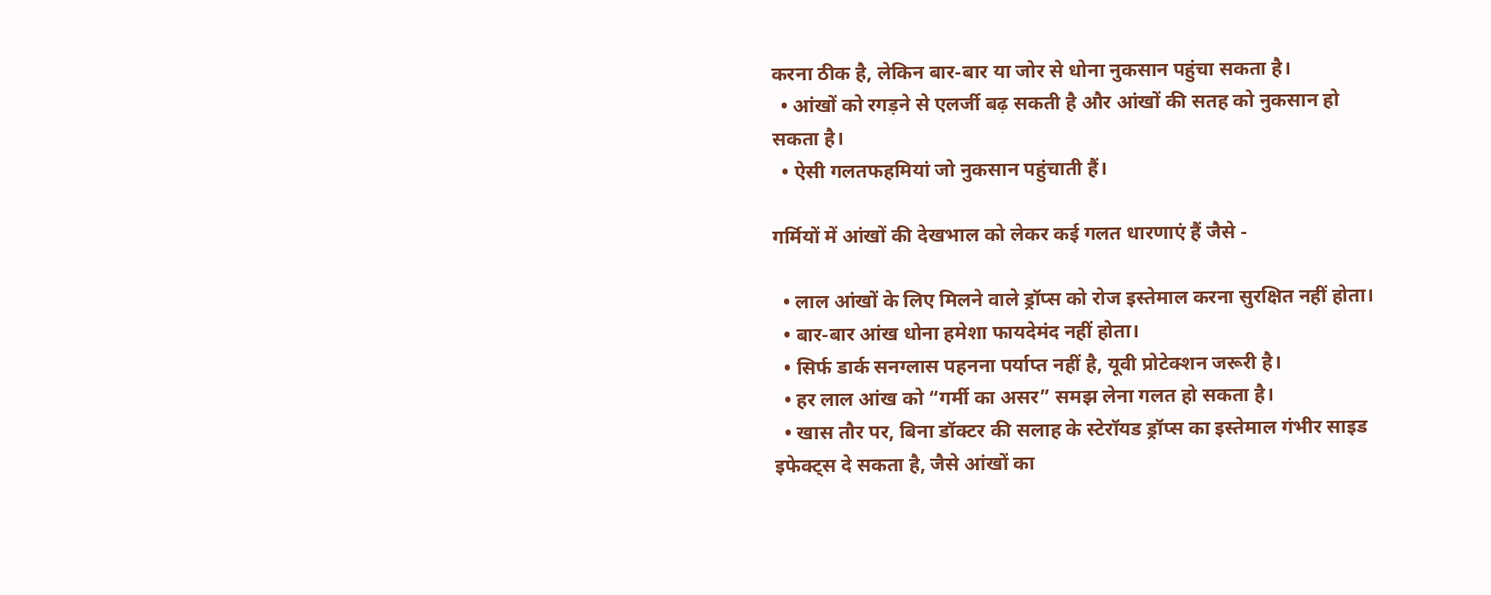करना ठीक है, लेकिन बार-बार या जोर से धोना नुकसान पहुंचा सकता है।
  • आंखों को रगड़ने से एलर्जी बढ़ सकती है और आंखों की सतह को नुकसान हो सकता है।
  • ऐसी गलतफहमियां जो नुकसान पहुंचाती हैं।

गर्मियों में आंखों की देखभाल को लेकर कई गलत धारणाएं हैं जैसे -

  • लाल आंखों के लिए मिलने वाले ड्रॉप्स को रोज इस्तेमाल करना सुरक्षित नहीं होता।
  • बार-बार आंख धोना हमेशा फायदेमंद नहीं होता।
  • सिर्फ डार्क सनग्लास पहनना पर्याप्त नहीं है, यूवी प्रोटेक्शन जरूरी है।
  • हर लाल आंख को “गर्मी का असर” समझ लेना गलत हो सकता है।
  • खास तौर पर, बिना डॉक्टर की सलाह के स्टेरॉयड ड्रॉप्स का इस्तेमाल गंभीर साइड इफेक्ट्स दे सकता है, जैसे आंखों का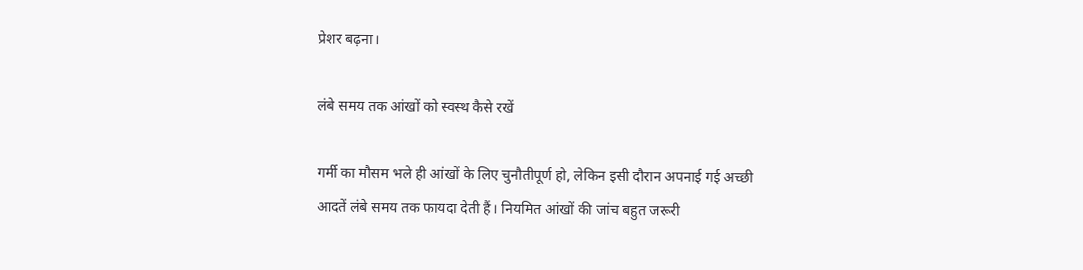प्रेशर बढ़ना।

लंबे समय तक आंखों को स्वस्थ कैसे रखें

गर्मी का मौसम भले ही आंखों के लिए चुनौतीपूर्ण हो, लेकिन इसी दौरान अपनाई गई अच्छी आदतें लंबे समय तक फायदा देती हैं। नियमित आंखों की जांच बहुत जरूरी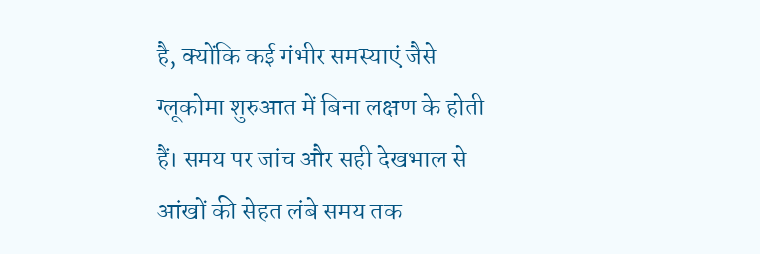है, क्योंकि कई गंभीर समस्याएं जैसे ग्लूकोमा शुरुआत में बिना लक्षण के होती हैं। समय पर जांच और सही देखभाल से आंखों की सेहत लंबे समय तक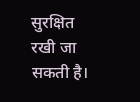सुरक्षित रखी जा सकती है।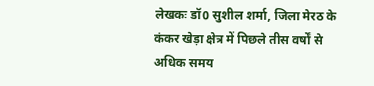लेखकः डॉ0 सुशील शर्मा, जिला मेरठ के कंकर खेड़ा क्षेत्र में पिछले तीस वर्षों से अधिक समय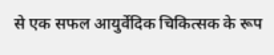से एक सफल आयुर्वेदिक चिकित्सक के रूप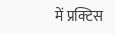में प्रक्टिस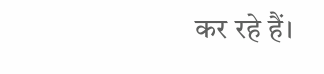कर रहे हैं।